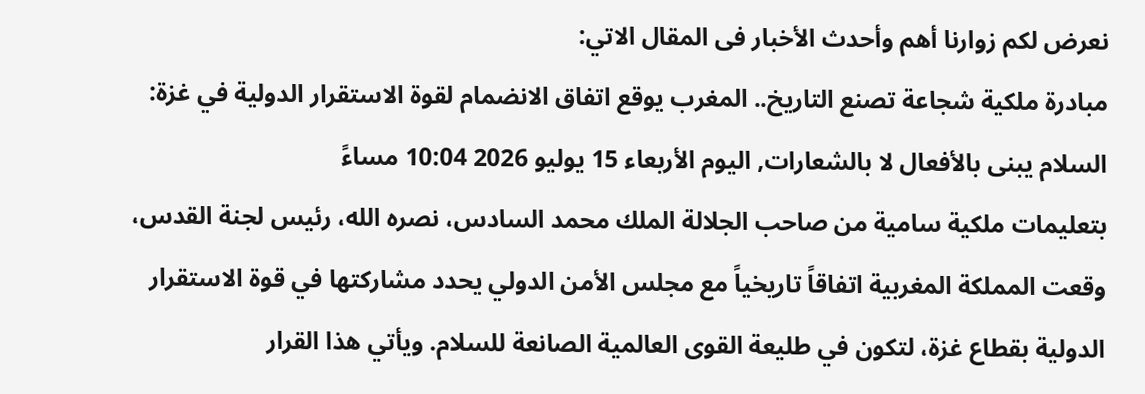نعرض لكم زوارنا أهم وأحدث الأخبار فى المقال الاتي:
مبادرة ملكية شجاعة تصنع التاريخ.. المغرب يوقع اتفاق الانضمام لقوة الاستقرار الدولية في غزة: السلام يبنى بالأفعال لا بالشعارات, اليوم الأربعاء 15 يوليو 2026 10:04 مساءً
بتعليمات ملكية سامية من صاحب الجلالة الملك محمد السادس، نصره الله، رئيس لجنة القدس، وقعت المملكة المغربية اتفاقاً تاريخياً مع مجلس الأمن الدولي يحدد مشاركتها في قوة الاستقرار الدولية بقطاع غزة، لتكون في طليعة القوى العالمية الصانعة للسلام. ويأتي هذا القرار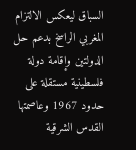السباق ليعكس الالتزام المغربي الراسخ بدعم حل الدولتين وإقامة دولة فلسطينية مستقلة على حدود 1967 وعاصمتها القدس الشرقية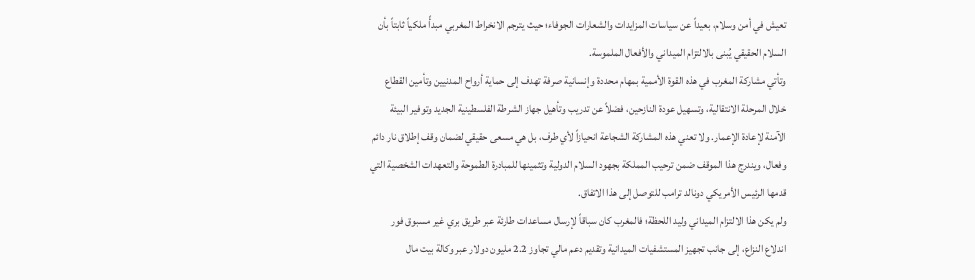تعيش في أمن وسلام، بعيداً عن سياسات المزايدات والشعارات الجوفاء؛ حيث يترجم الانخراط المغربي مبدأً ملكياً ثابتاً بأن السلام الحقيقي يُبنى بالالتزام الميداني والأفعال الملموسة.
وتأتي مشاركة المغرب في هذه القوة الأممية بمهام محددة وإنسانية صرفة تهدف إلى حماية أرواح المدنيين وتأمين القطاع خلال المرحلة الانتقالية، وتسهيل عودة النازحين، فضلاً عن تدريب وتأهيل جهاز الشرطة الفلسطينية الجديد وتوفير البيئة الآمنة لإعادة الإعمار. ولا تعني هذه المشاركة الشجاعة انحيازاً لأي طرف، بل هي مسعى حقيقي لضمان وقف إطلاق نار دائم وفعال، ويندرج هذا الموقف ضمن ترحيب المملكة بجهود السلام الدولية وتثمينها للمبادرة الطموحة والتعهدات الشخصية التي قدمها الرئيس الأمريكي دونالد ترامب للتوصل إلى هذا الاتفاق.
ولم يكن هذا الالتزام الميداني وليد اللحظة؛ فالمغرب كان سباقاً لإرسال مساعدات طارئة عبر طريق بري غير مسبوق فور اندلاع النزاع، إلى جانب تجهيز المستشفيات الميدانية وتقديم دعم مالي تجاوز 2.2 مليون دولار عبر وكالة بيت مال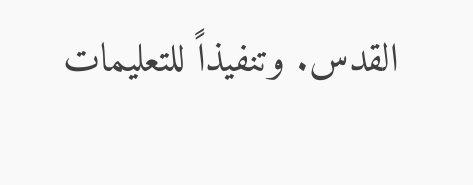القدس. وتنفيذاً للتعليمات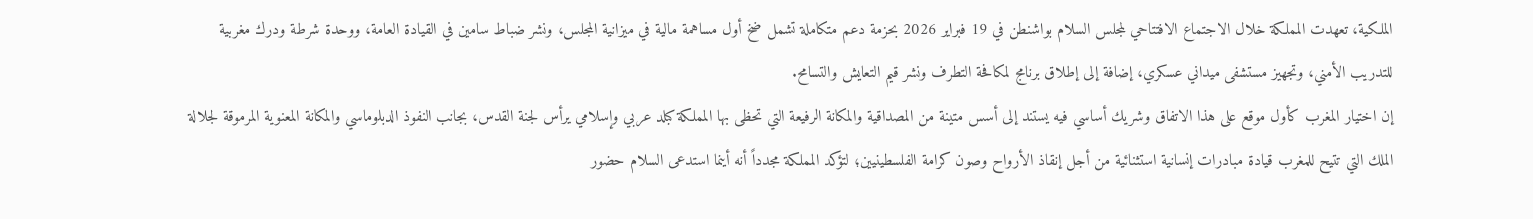الملكية، تعهدت المملكة خلال الاجتماع الافتتاحي لمجلس السلام بواشنطن في 19 فبراير 2026 بحزمة دعم متكاملة تشمل ضخ أول مساهمة مالية في ميزانية المجلس، ونشر ضباط سامين في القيادة العامة، ووحدة شرطة ودرك مغربية للتدريب الأمني، وتجهيز مستشفى ميداني عسكري، إضافة إلى إطلاق برنامج لمكافحة التطرف ونشر قيم التعايش والتسامح.
إن اختيار المغرب كأول موقع على هذا الاتفاق وشريك أساسي فيه يستند إلى أسس متينة من المصداقية والمكانة الرفيعة التي تحظى بها المملكة كبلد عربي وإسلامي يرأس لجنة القدس، بجانب النفوذ الدبلوماسي والمكانة المعنوية المرموقة لجلالة الملك التي تتيح للمغرب قيادة مبادرات إنسانية استثنائية من أجل إنقاذ الأرواح وصون كرامة الفلسطينيين؛ لتؤكد المملكة مجدداً أنه أينما استدعى السلام حضور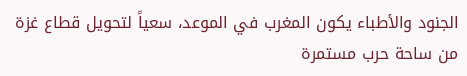الجنود والأطباء يكون المغرب في الموعد، سعياً لتحويل قطاع غزة من ساحة حرب مستمرة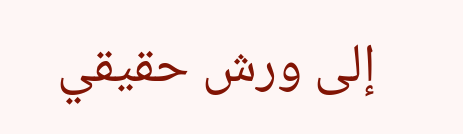إلى ورش حقيقي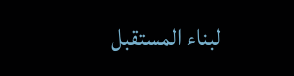لبناء المستقبل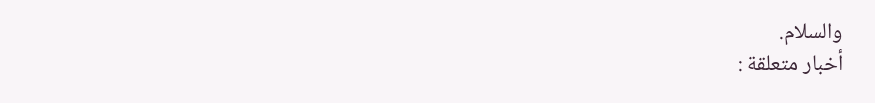والسلام.
أخبار متعلقة :